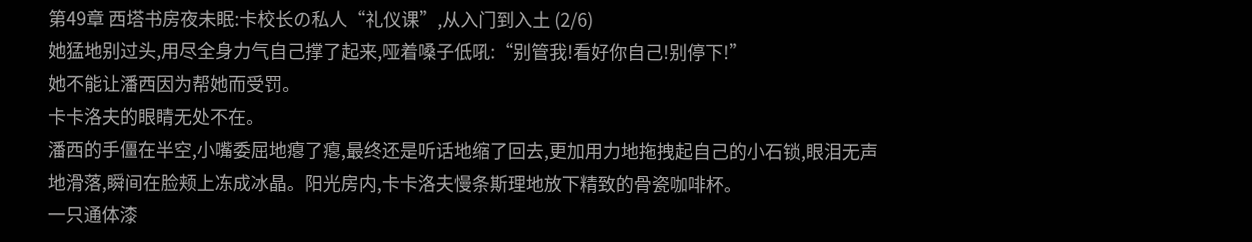第49章 西塔书房夜未眠:卡校长の私人“礼仪课”,从入门到入土 (2/6)
她猛地别过头,用尽全身力气自己撑了起来,哑着嗓子低吼:“别管我!看好你自己!别停下!”
她不能让潘西因为帮她而受罚。
卡卡洛夫的眼睛无处不在。
潘西的手僵在半空,小嘴委屈地瘪了瘪,最终还是听话地缩了回去,更加用力地拖拽起自己的小石锁,眼泪无声地滑落,瞬间在脸颊上冻成冰晶。阳光房内,卡卡洛夫慢条斯理地放下精致的骨瓷咖啡杯。
一只通体漆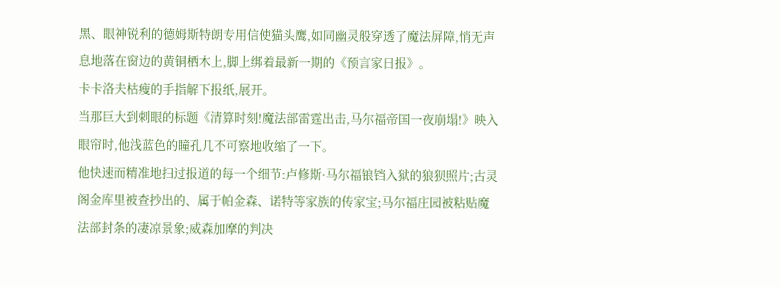黑、眼神锐利的德姆斯特朗专用信使猫头鹰,如同幽灵般穿透了魔法屏障,悄无声息地落在窗边的黄铜栖木上,脚上绑着最新一期的《预言家日报》。
卡卡洛夫枯瘦的手指解下报纸,展开。
当那巨大到刺眼的标题《清算时刻!魔法部雷霆出击,马尔福帝国一夜崩塌!》映入眼帘时,他浅蓝色的瞳孔几不可察地收缩了一下。
他快速而精准地扫过报道的每一个细节:卢修斯·马尔福锒铛入狱的狼狈照片;古灵阁金库里被查抄出的、属于帕金森、诺特等家族的传家宝;马尔福庄园被粘贴魔法部封条的凄凉景象;威森加摩的判决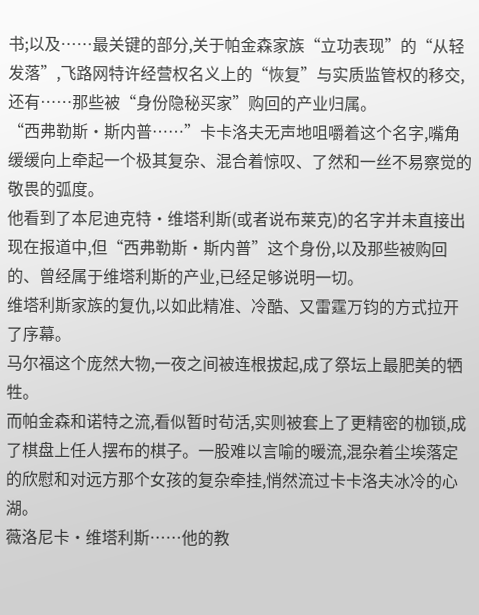书;以及……最关键的部分,关于帕金森家族“立功表现”的“从轻发落”,飞路网特许经营权名义上的“恢复”与实质监管权的移交,还有……那些被“身份隐秘买家”购回的产业归属。
“西弗勒斯·斯内普……”卡卡洛夫无声地咀嚼着这个名字,嘴角缓缓向上牵起一个极其复杂、混合着惊叹、了然和一丝不易察觉的敬畏的弧度。
他看到了本尼迪克特·维塔利斯(或者说布莱克)的名字并未直接出现在报道中,但“西弗勒斯·斯内普”这个身份,以及那些被购回的、曾经属于维塔利斯的产业,已经足够说明一切。
维塔利斯家族的复仇,以如此精准、冷酷、又雷霆万钧的方式拉开了序幕。
马尔福这个庞然大物,一夜之间被连根拔起,成了祭坛上最肥美的牺牲。
而帕金森和诺特之流,看似暂时茍活,实则被套上了更精密的枷锁,成了棋盘上任人摆布的棋子。一股难以言喻的暖流,混杂着尘埃落定的欣慰和对远方那个女孩的复杂牵挂,悄然流过卡卡洛夫冰冷的心湖。
薇洛尼卡·维塔利斯……他的教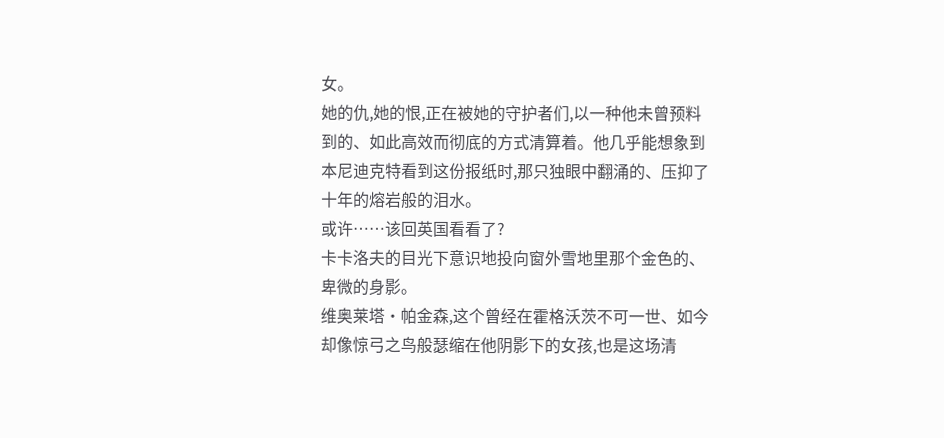女。
她的仇,她的恨,正在被她的守护者们,以一种他未曾预料到的、如此高效而彻底的方式清算着。他几乎能想象到本尼迪克特看到这份报纸时,那只独眼中翻涌的、压抑了十年的熔岩般的泪水。
或许……该回英国看看了?
卡卡洛夫的目光下意识地投向窗外雪地里那个金色的、卑微的身影。
维奥莱塔·帕金森,这个曾经在霍格沃茨不可一世、如今却像惊弓之鸟般瑟缩在他阴影下的女孩,也是这场清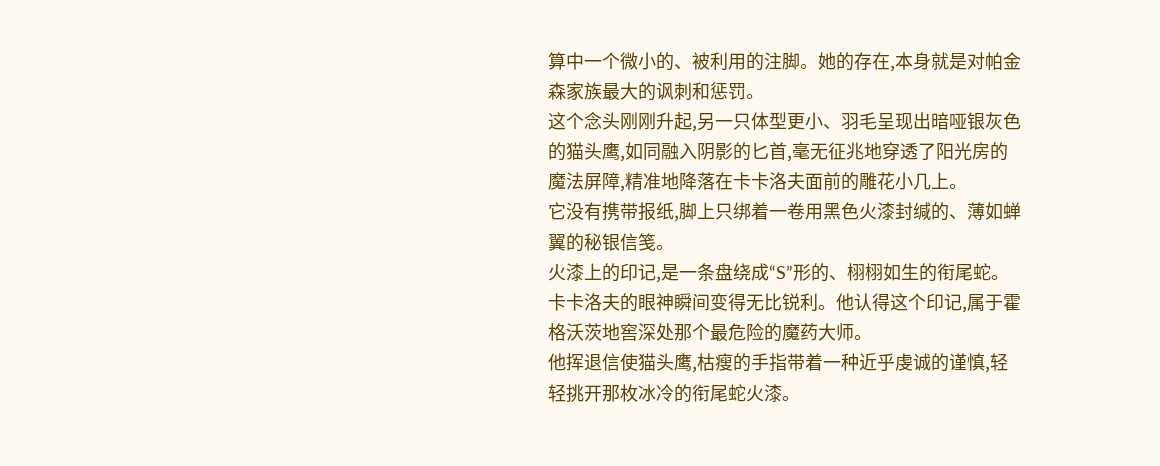算中一个微小的、被利用的注脚。她的存在,本身就是对帕金森家族最大的讽刺和惩罚。
这个念头刚刚升起,另一只体型更小、羽毛呈现出暗哑银灰色的猫头鹰,如同融入阴影的匕首,毫无征兆地穿透了阳光房的魔法屏障,精准地降落在卡卡洛夫面前的雕花小几上。
它没有携带报纸,脚上只绑着一卷用黑色火漆封缄的、薄如蝉翼的秘银信笺。
火漆上的印记,是一条盘绕成“S”形的、栩栩如生的衔尾蛇。卡卡洛夫的眼神瞬间变得无比锐利。他认得这个印记,属于霍格沃茨地窖深处那个最危险的魔药大师。
他挥退信使猫头鹰,枯瘦的手指带着一种近乎虔诚的谨慎,轻轻挑开那枚冰冷的衔尾蛇火漆。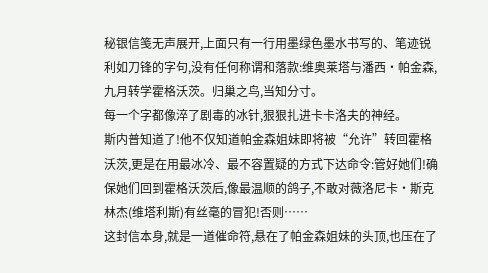秘银信笺无声展开,上面只有一行用墨绿色墨水书写的、笔迹锐利如刀锋的字句,没有任何称谓和落款:维奥莱塔与潘西·帕金森,九月转学霍格沃茨。归巢之鸟,当知分寸。
每一个字都像淬了剧毒的冰针,狠狠扎进卡卡洛夫的神经。
斯内普知道了!他不仅知道帕金森姐妹即将被“允许”转回霍格沃茨,更是在用最冰冷、最不容置疑的方式下达命令:管好她们!确保她们回到霍格沃茨后,像最温顺的鸽子,不敢对薇洛尼卡·斯克林杰(维塔利斯)有丝毫的冒犯!否则……
这封信本身,就是一道催命符,悬在了帕金森姐妹的头顶,也压在了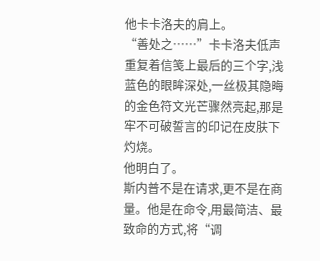他卡卡洛夫的肩上。
“善处之……”卡卡洛夫低声重复着信笺上最后的三个字,浅蓝色的眼眸深处,一丝极其隐晦的金色符文光芒骤然亮起,那是牢不可破誓言的印记在皮肤下灼烧。
他明白了。
斯内普不是在请求,更不是在商量。他是在命令,用最简洁、最致命的方式,将“调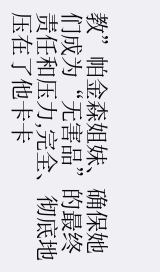教”帕金森姐妹、确保她们成为“无害品”的最终责任和压力,完全、彻底地压在了他卡卡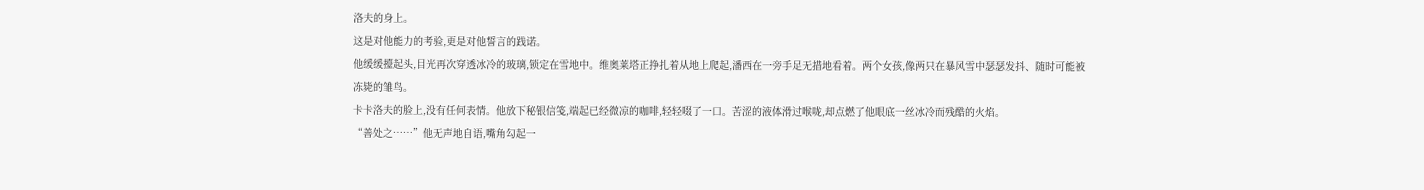洛夫的身上。
这是对他能力的考验,更是对他誓言的践诺。
他缓缓擡起头,目光再次穿透冰冷的玻璃,锁定在雪地中。维奥莱塔正挣扎着从地上爬起,潘西在一旁手足无措地看着。两个女孩,像两只在暴风雪中瑟瑟发抖、随时可能被冻毙的雏鸟。
卡卡洛夫的脸上,没有任何表情。他放下秘银信笺,端起已经微凉的咖啡,轻轻啜了一口。苦涩的液体滑过喉咙,却点燃了他眼底一丝冰冷而残酷的火焰。
“善处之……”他无声地自语,嘴角勾起一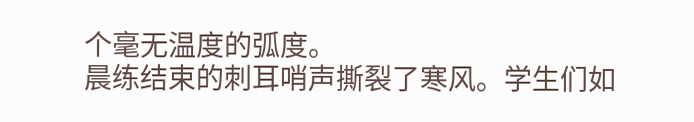个毫无温度的弧度。
晨练结束的刺耳哨声撕裂了寒风。学生们如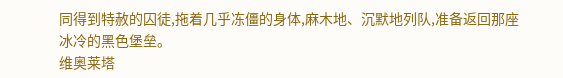同得到特赦的囚徒,拖着几乎冻僵的身体,麻木地、沉默地列队,准备返回那座冰冷的黑色堡垒。
维奥莱塔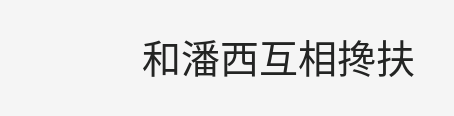和潘西互相搀扶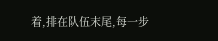着,排在队伍末尾,每一步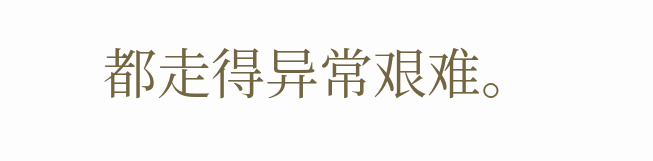都走得异常艰难。